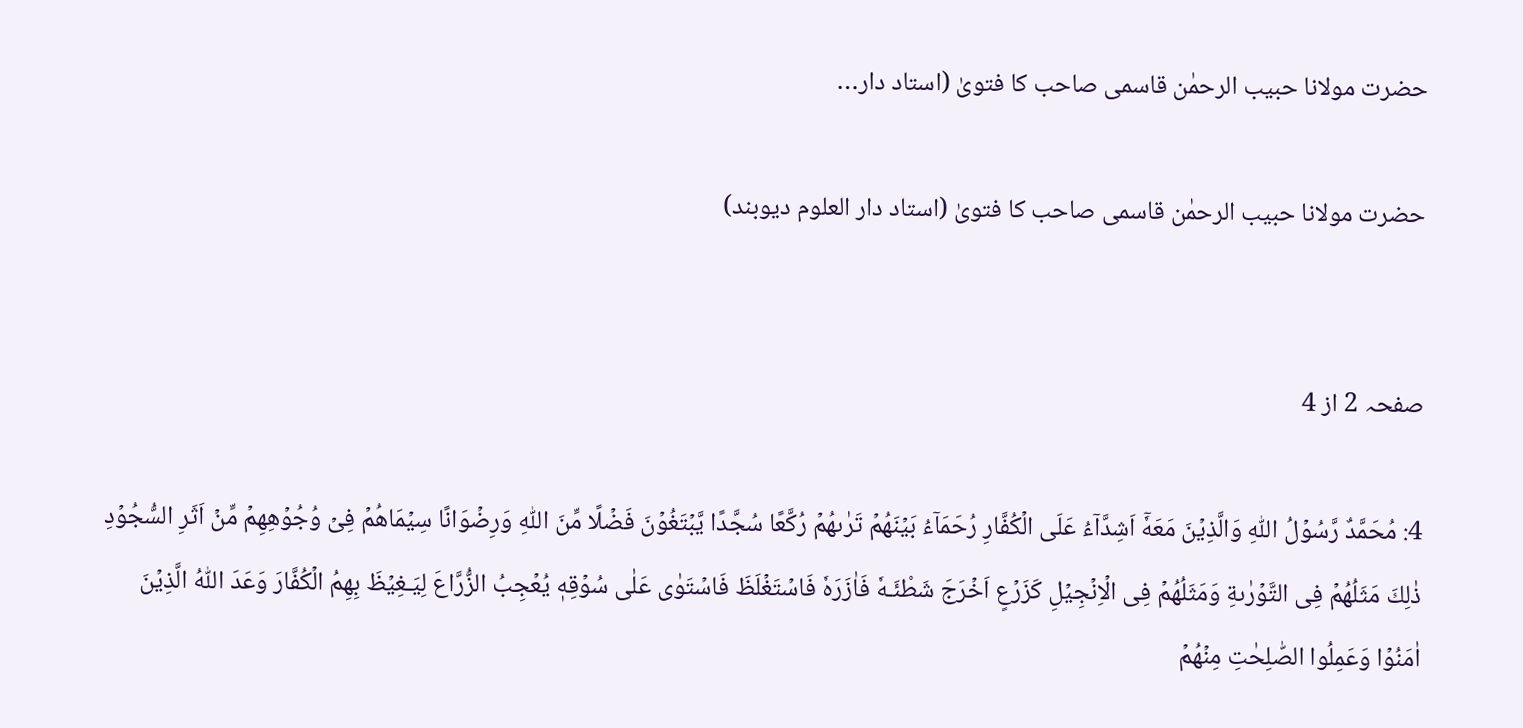حضرت مولانا حبیب الرحمٰن قاسمی صاحب کا فتویٰ (استاد دار…

حضرت مولانا حبیب الرحمٰن قاسمی صاحب کا فتویٰ (استاد دار العلوم دیوبند)


صفحہ 2 از 4

4: مُحَمَّدٌ رَّسُوۡلُ اللّٰهِ‌ وَالَّذِيۡنَ مَعَهٗۤ اَشِدَّآءُ عَلَى الۡكُفَّارِ رُحَمَآءُ بَيۡنَهُمۡ تَرٰٮهُمۡ رُكَّعًا سُجَّدًا يَّبۡتَغُوۡنَ فَضۡلًا مِّنَ اللّٰهِ وَرِضۡوَانًا‌ سِيۡمَاهُمۡ فِىۡ وُجُوۡهِهِمۡ مِّنۡ اَثَرِ السُّجُوۡدِ‌ ذٰلِكَ مَثَلُهُمۡ فِى التَّوۡرٰٮةِ وَمَثَلُهُمۡ فِى الۡاِنۡجِيۡلِ كَزَرۡعٍ اَخۡرَجَ شَطْئَـهٗ فَاٰزَرَهٗ فَاسۡتَغۡلَظَ فَاسۡتَوٰى عَلٰى سُوۡقِهٖ يُعۡجِبُ الزُّرَّاعَ لِيَـغِيۡظَ بِهِمُ الۡكُفَّارَ‌ وَعَدَ اللّٰهُ الَّذِيۡنَ اٰمَنُوۡا وَعَمِلُوا الصّٰلِحٰتِ مِنۡهُمۡ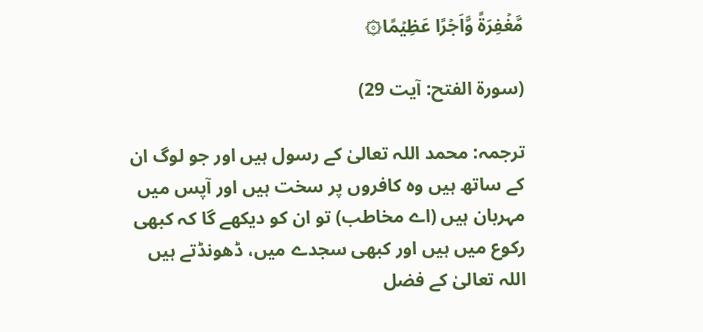مَّغۡفِرَةً وَّاَجۡرًا عَظِيۡمًا۞

(سورۃ الفتح: آیت 29)

ترجمہ: محمد اللہ تعالیٰ کے رسول ہیں اور جو لوگ ان کے ساتھ ہیں وہ کافروں پر سخت ہیں اور آپس میں مہربان ہیں (اے مخاطب) تو ان کو دیکھے گا کہ کبھی رکوع میں ہیں اور کبھی سجدے میں، ڈھونڈتے ہیں اللہ تعالیٰ کے فضل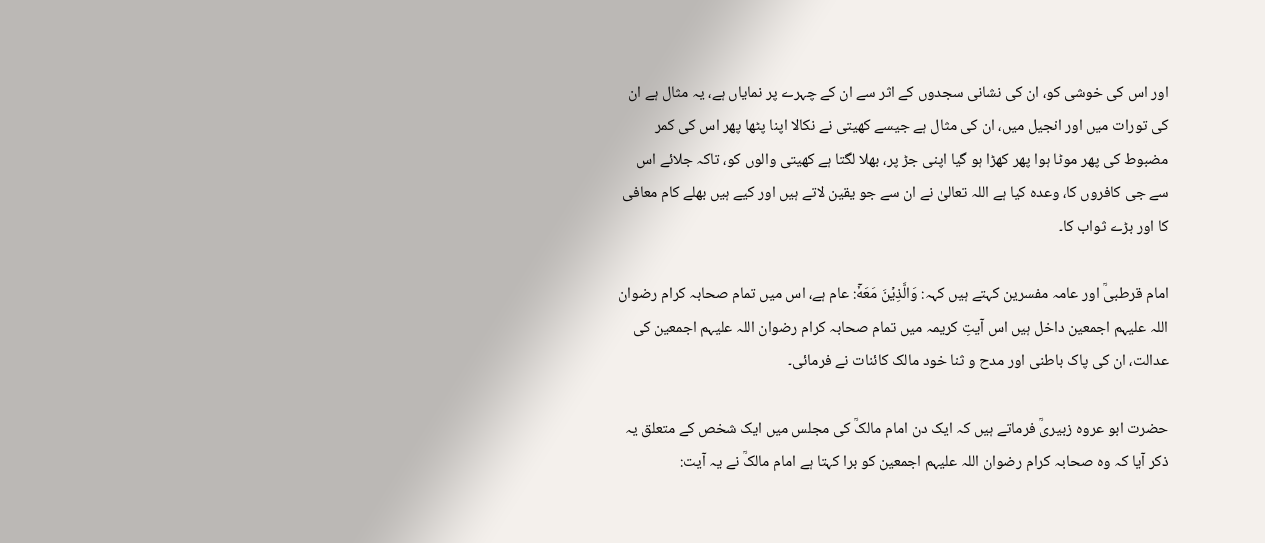اور اس کی خوشی کو، ان کی نشانی سجدوں کے اثر سے ان کے چہرے پر نمایاں ہے، یہ مثال ہے ان کی تورات میں اور انجیل میں، ان کی مثال ہے جیسے کھیتی نے نکالا اپنا پٹھا پھر اس کی کمر مضبوط کی پھر موٹا ہوا پھر کھڑا ہو گیا اپنی جڑ پر، بھلا لگتا ہے کھیتی والوں کو، تاکہ جلائے اس سے جی کافروں کا، وعدہ کیا ہے اللہ تعالیٰ نے ان سے جو یقین لاتے ہیں اور کیے ہیں بھلے کام معافی کا اور بڑے ثواب کا۔

امام قرطبیؒ اور عامہ مفسرین کہتے ہیں کہہ: وَالَّذِيۡنَ مَعَهٗۤ: عام ہے، اس میں تمام صحابہ کرام رضوان اللہ علیہم اجمعین داخل ہیں اس آیتِ کریمہ میں تمام صحابہ کرام رضوان اللہ علیہم اجمعین کی عدالت، ان کی پاک باطنی اور مدح و ثنا خود مالک کائنات نے فرمائی۔

حضرت ابو عروہ زبیریؒ فرماتے ہیں کہ ایک دن امام مالکؒ کی مجلس میں ایک شخص کے متعلق یہ ذکر آیا کہ وہ صحابہ کرام رضوان اللہ علیہم اجمعین کو برا کہتا ہے امام مالکؒ نے یہ آیت: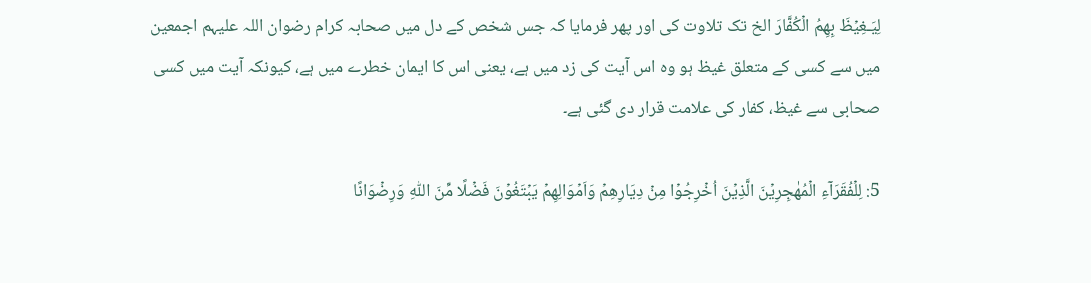لِيَـغِيۡظَ بِهِمُ الۡكُفَّارَ‌ الخ تک تلاوت کی اور پھر فرمایا کہ جس شخص کے دل میں صحابہ کرام رضوان اللہ علیہم اجمعین میں سے کسی کے متعلق غیظ ہو وہ اس آیت کی زد میں ہے، یعنی اس کا ایمان خطرے میں ہے، کیونکہ آیت میں کسی صحابی سے غیظ، کفار کی علامت قرار دی گئی ہے۔

5: لِلۡفُقَرَآءِ الۡمُهٰجِرِيۡنَ الَّذِيۡنَ اُخۡرِجُوۡا مِنۡ دِيَارِهِمۡ وَاَمۡوَالِهِمۡ يَبۡتَغُوۡنَ فَضۡلًا مِّنَ اللّٰهِ وَرِضۡوَانًا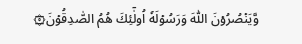وَّيَنۡصُرُوۡنَ اللّٰهَ وَرَسُوۡلَهٗ‌ اُولٰٓئِكَ هُمُ الصّٰدِقُوۡنَ‌۞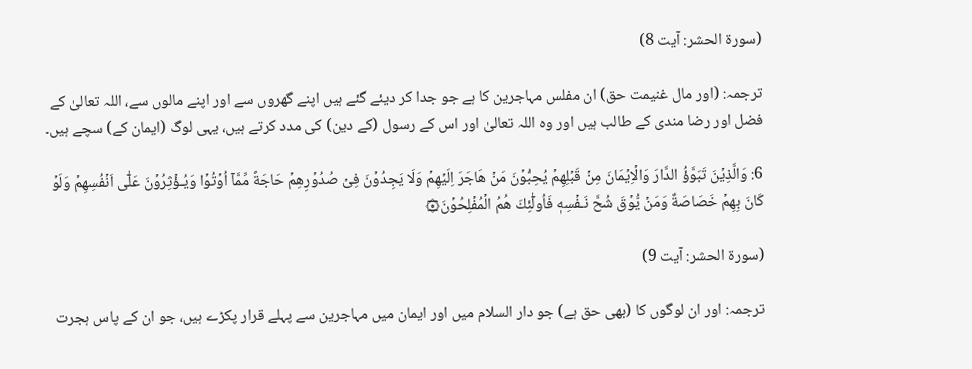(سورۃ الحشر: آیت 8)

ترجمہ: (اور مال غنیمت حق) ان مفلس مہاجرین کا ہے جو جدا کر دیئے گئے ہیں اپنے گھروں سے اور اپنے مالوں سے، اللہ تعالیٰ کے فضل اور رضا مندی کے طالب ہیں اور وہ اللہ تعالیٰ اور اس کے رسول (کے دین) کی مدد کرتے ہیں، یہی لوگ (ایمان کے) سچے ہیں۔

6: وَالَّذِيۡنَ تَبَوَّؤُ الدَّارَ وَالۡاِيۡمَانَ مِنۡ قَبۡلِهِمۡ يُحِبُّوۡنَ مَنۡ هَاجَرَ اِلَيۡهِمۡ وَلَا يَجِدُوۡنَ فِىۡ صُدُوۡرِهِمۡ حَاجَةً مِّمَّاۤ اُوۡتُوۡا وَيُـؤۡثِرُوۡنَ عَلٰٓى اَنۡفُسِهِمۡ وَلَوۡ كَانَ بِهِمۡ خَصَاصَةٌ وَمَنۡ يُّوۡقَ شُحَّ نَـفۡسِهٖ فَاُولٰٓئِكَ هُمُ الۡمُفۡلِحُوۡنَ‌۞

(سورۃ الحشر: آیت 9)

ترجمہ: اور ان لوگوں کا (بھی حق ہے) جو دار السلام میں اور ایمان میں مہاجرین سے پہلے قرار پکڑے ہیں، جو ان کے پاس ہجرت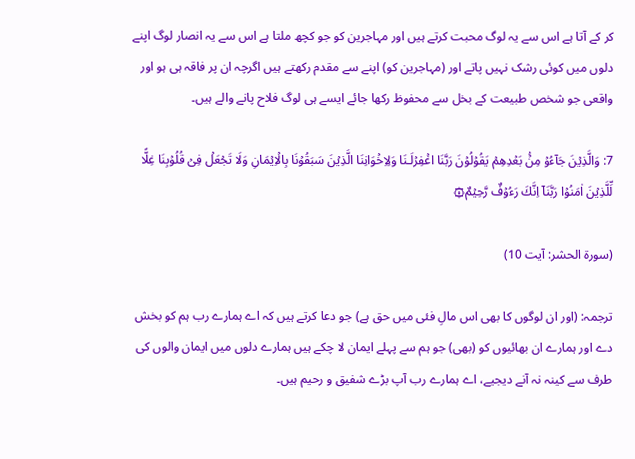کر کے آتا ہے اس سے یہ لوگ محبت کرتے ہیں اور مہاجرین کو جو کچھ ملتا ہے اس سے یہ انصار لوگ اپنے دلوں میں کوئی رشک نہیں پاتے اور (مہاجرین کو) اپنے سے مقدم رکھتے ہیں اگرچہ ان پر فاقہ ہی ہو اور واقعی جو شخص طبیعت کے بخل سے محفوظ رکھا جائے ایسے ہی لوگ فلاح پانے والے ہیں۔

7: وَالَّذِيۡنَ جَآءُوۡ مِنۡۢ بَعۡدِهِمۡ يَقُوۡلُوۡنَ رَبَّنَا اغۡفِرۡلَـنَا وَلِاِخۡوَانِنَا الَّذِيۡنَ سَبَقُوۡنَا بِالۡاِيۡمَانِ وَلَا تَجۡعَلۡ فِىۡ قُلُوۡبِنَا غِلًّا لِّلَّذِيۡنَ اٰمَنُوۡا رَبَّنَاۤ اِنَّكَ رَءُوۡفٌ رَّحِيۡمٌ۞

(سورۃ الحشر: آیت 10)

ترجمہ: (اور ان لوگوں کا بھی اس مالِ فئی میں حق ہے) جو دعا کرتے ہیں کہ اے ہمارے رب ہم کو بخش دے اور ہمارے ان بھائیوں کو (بھی) جو ہم سے پہلے ایمان لا چکے ہیں ہمارے دلوں میں ایمان والوں کی طرف سے کینہ نہ آنے دیجیے، اے ہمارے رب آپ بڑے شفیق و رحیم ہیں۔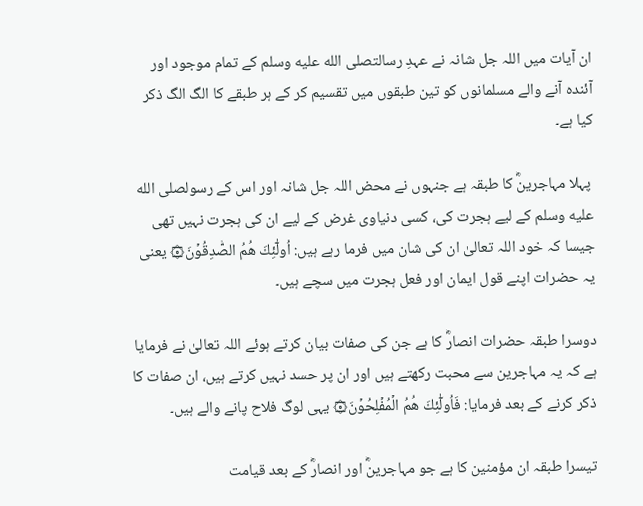ان آیات میں اللہ جل شانہ نے عہدِ رسالتصلى الله عليه وسلم کے تمام موجود اور آئندہ آنے والے مسلمانوں کو تین طبقوں میں تقسیم کر کے ہر طبقے کا الگ الگ ذکر کیا ہے۔

 پہلا مہاجرینؓ کا طبقہ ہے جنہوں نے محض اللہ جل شانہ اور اس کے رسولصلى الله عليه وسلم کے لیے ہجرت کی، کسی دنیاوی غرض کے لیے ان کی ہجرت نہیں تھی جیسا کہ خود اللہ تعالیٰ ان کی شان میں فرما رہے ہیں: اُولٰٓئِكَ هُمُ الصّٰدِقُوۡنَ‌۞ یعنی یہ حضرات اپنے قول ایمان اور فعل ہجرت میں سچے ہیں۔

دوسرا طبقہ حضرات انصارؓ کا ہے جن کی صفات بیان کرتے ہوئے اللہ تعالیٰ نے فرمایا ہے کہ یہ مہاجرین سے محبت رکھتے ہیں اور ان پر حسد نہیں کرتے ہیں، ان صفات کا ذکر کرنے کے بعد فرمایا: فَاُولٰٓئِكَ هُمُ الۡمُفۡلِحُوۡنَ‌۞ یہی لوگ فلاح پانے والے ہیں۔

تیسرا طبقہ ان مؤمنین کا ہے جو مہاجرینؓ اور انصارؓ کے بعد قیامت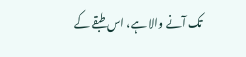تک آنے والا ہے، اس طبقے کے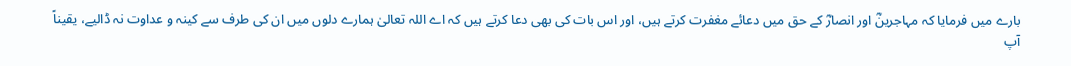بارے میں فرمایا کہ مہاجرینؓ اور انصارؓ کے حق میں دعائے مغفرت کرتے ہیں، اور اس بات کی بھی دعا کرتے ہیں کہ اے اللہ تعالیٰ ہمارے دلوں میں ان کی طرف سے کینہ و عداوت نہ ڈالیے، یقیناً آپ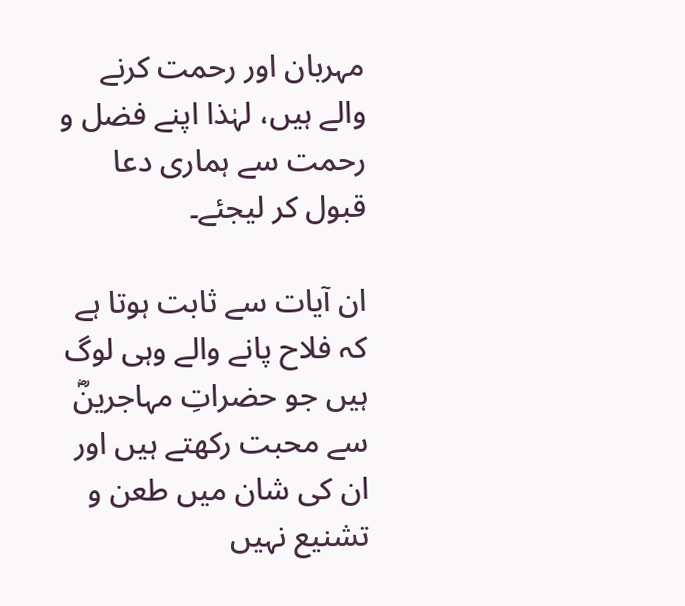مہربان اور رحمت کرنے والے ہیں، لہٰذا اپنے فضل و رحمت سے ہماری دعا قبول کر لیجئے۔

ان آیات سے ثابت ہوتا ہے کہ فلاح پانے والے وہی لوگ ہیں جو حضراتِ مہاجرینؓ سے محبت رکھتے ہیں اور ان کی شان میں طعن و تشنیع نہیں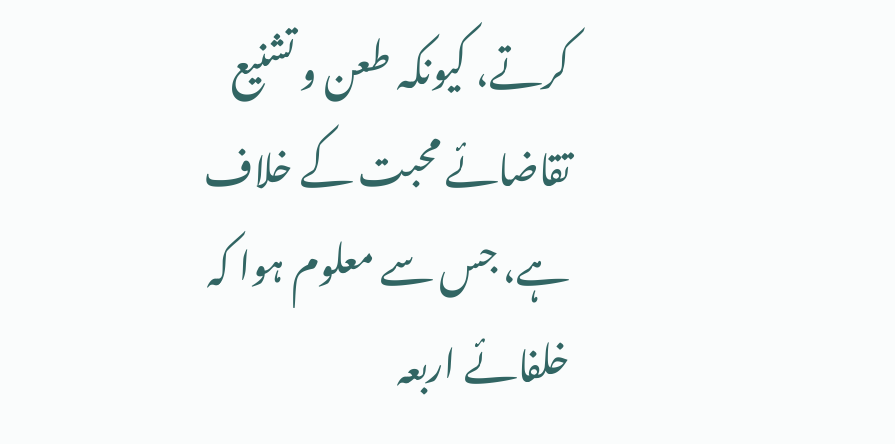کرتے، کیونکہ طعن و تشنیع تقاضائے محبت کے خلاف ہے، جس سے معلوم ہوا کہ خلفائے اربعہ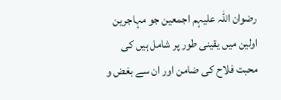رضوان اللہ علیہم اجمعین جو مہاجرین اولین میں یقینی طور پر شامل ہیں کی محبت فلاح کی ضامن اور ان سے بغض و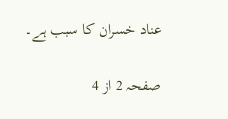عناد خسران کا سبب ہے۔

صفحہ 2 از 4